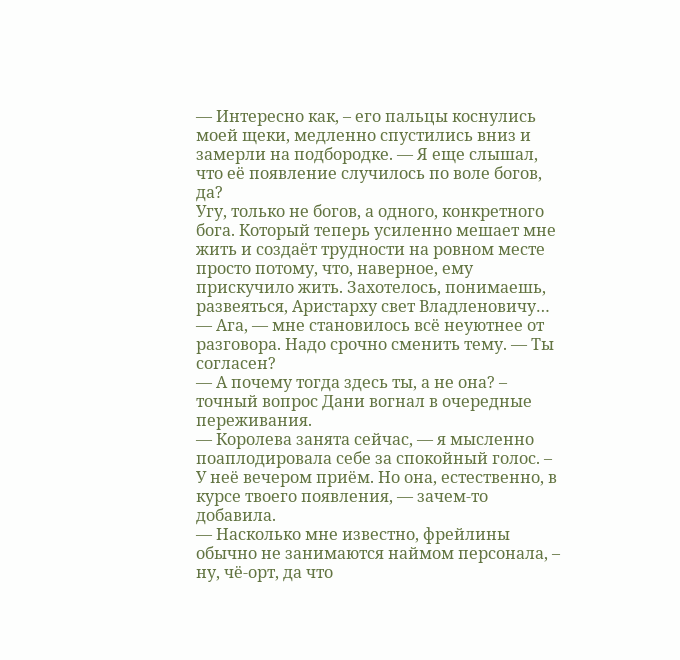— Интересно как, – его пальцы коснулись моей щеки, медленно спустились вниз и замерли на подбородке. — Я еще слышал, что её появление случилось по воле богов, да?
Угу, только не богов, а одного, конкретного бога. Который теперь усиленно мешает мне жить и создаёт трудности на ровном месте просто потому, что, наверное, ему прискучило жить. Захотелось, понимаешь, развеяться, Аристарху свет Владленовичу…
— Ага, — мне становилось всё неуютнее от разговора. Надо срочно сменить тему. — Ты согласен?
— А почему тогда здесь ты, а не она? – точный вопрос Дани вогнал в очередные переживания.
— Королева занята сейчас, — я мысленно поаплодировала себе за спокойный голос. – У неё вечером приём. Но она, естественно, в курсе твоего появления, — зачем-то добавила.
— Насколько мне известно, фрейлины обычно не занимаются наймом персонала, – ну, чё-орт, да что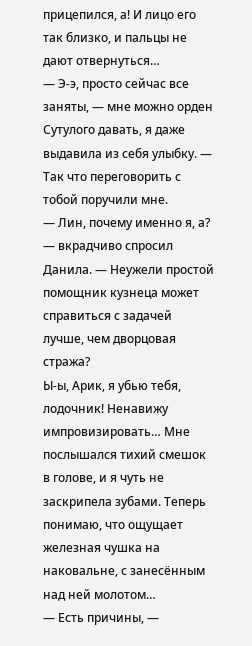прицепился, а! И лицо его так близко, и пальцы не дают отвернуться…
— Э-э, просто сейчас все заняты, — мне можно орден Сутулого давать, я даже выдавила из себя улыбку. — Так что переговорить с тобой поручили мне.
— Лин, почему именно я, а? — вкрадчиво спросил Данила. — Неужели простой помощник кузнеца может справиться с задачей лучше, чем дворцовая стража?
Ы-ы, Арик, я убью тебя, лодочник! Ненавижу импровизировать… Мне послышался тихий смешок в голове, и я чуть не заскрипела зубами. Теперь понимаю, что ощущает железная чушка на наковальне, с занесённым над ней молотом…
— Есть причины, —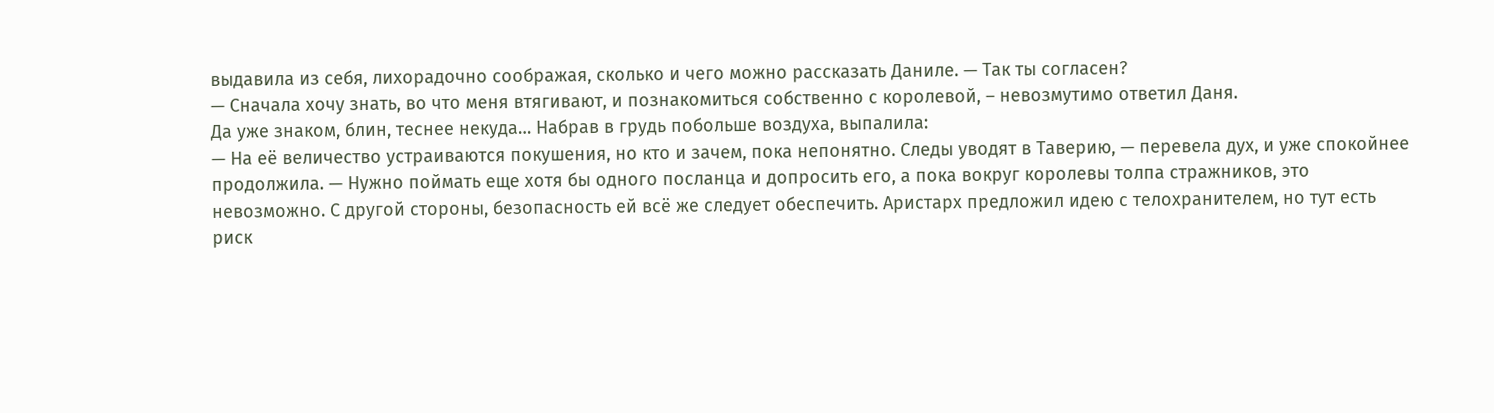выдавила из себя, лихорадочно соображая, сколько и чего можно рассказать Даниле. — Так ты согласен?
— Сначала хочу знать, во что меня втягивают, и познакомиться собственно с королевой, – невозмутимо ответил Даня.
Да уже знаком, блин, теснее некуда… Набрав в грудь побольше воздуха, выпалила:
— На её величество устраиваются покушения, но кто и зачем, пока непонятно. Следы уводят в Таверию, — перевела дух, и уже спокойнее продолжила. — Нужно поймать еще хотя бы одного посланца и допросить его, а пока вокруг королевы толпа стражников, это невозможно. С другой стороны, безопасность ей всё же следует обеспечить. Аристарх предложил идею с телохранителем, но тут есть риск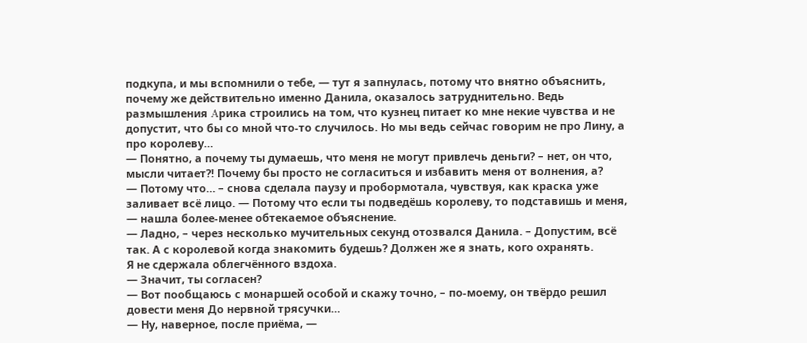подкупа, и мы вспомнили о тебе, — тут я запнулась, потому что внятно объяснить, почему же действительно именно Данила, оказалось затруднительно. Ведь размышления Αрика строились на том, что кузнец питает ко мне некие чувства и не допустит, что бы со мной что-то случилось. Но мы ведь сейчас говорим не про Лину, а про королеву…
— Понятно, а почему ты думаешь, что меня не могут привлечь деньги? – нет, он что, мысли читает?! Почему бы просто не согласиться и избавить меня от волнения, а?
— Потому что… – снова сделала паузу и пробормотала, чувствуя, как краска уже заливает всё лицо. — Потому что если ты подведёшь королеву, то подставишь и меня, — нашла более-менее обтекаемое объяснение.
— Ладно, – через несколько мучительных секунд отозвался Данила. – Допустим, всё так. А с королевой когда знакомить будешь? Должен же я знать, кого охранять.
Я не сдержала облегчённого вздоха.
— Значит, ты согласен?
— Вот пообщаюсь с монаршей особой и скажу точно, – по-моему, он твёрдо решил довести меня До нервной трясучки…
— Ну, наверное, после приёма, —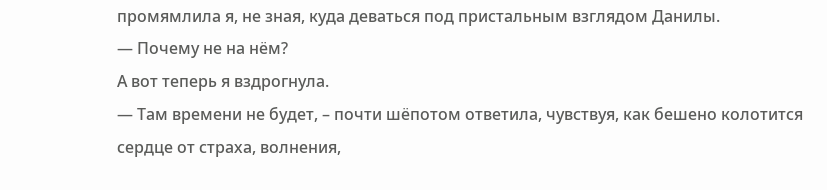промямлила я, не зная, куда деваться под пристальным взглядом Данилы.
— Почему не на нём?
А вот теперь я вздрогнула.
— Там времени не будет, – почти шёпотом ответила, чувствуя, как бешено колотится сердце от страха, волнения,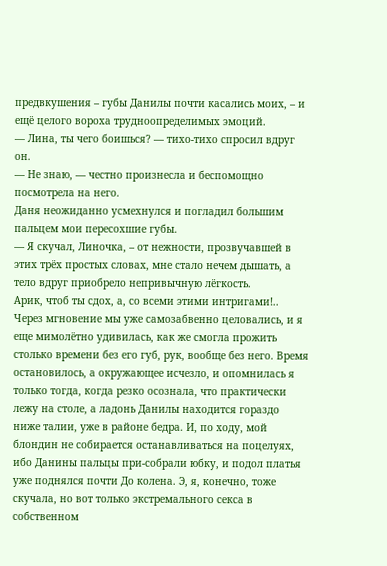предвкушения – губы Данилы почти касались моих, – и ещё целого вороха трудноопределимых эмоций.
— Лина, ты чего боишься? — тихо-тихо спросил вдруг он.
— Не знаю, — честно произнесла и беспомощно посмотрела на него.
Даня неожиданно усмехнулся и погладил большим пальцем мои пересохшие губы.
— Я скучал, Линочка, – от нежности, прозвучавшей в этих трёх простых словах, мне стало нечем дышать, а тело вдруг приобрело непривычную лёгкость.
Арик, чтоб ты сдох, а, со всеми этими интригами!.. Через мгновение мы уже самозабвенно целовались, и я еще мимолётно удивилась, как же смогла прожить столько времени без его губ, рук, вообще без него. Время остановилось, а окружающее исчезло, и опомнилась я только тогда, когда резко осознала, что практически лежу на столе, а ладонь Данилы находится гораздо ниже талии, уже в районе бедра. И, по ходу, мой блондин не собирается останавливаться на поцелуях, ибо Данины пальцы при-собрали юбку, и подол платья уже поднялся почти До колена. Э, я, конечно, тоже скучала, но вот только экстремального секса в собственном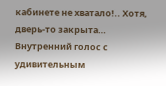кабинете не хватало!.. Хотя, дверь-то закрыта… Внутренний голос с удивительным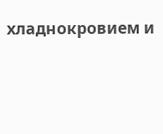хладнокровием и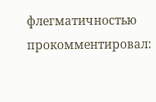флегматичностью прокомментировал: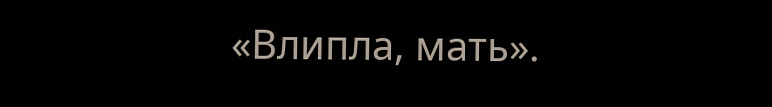«Влипла, мать».